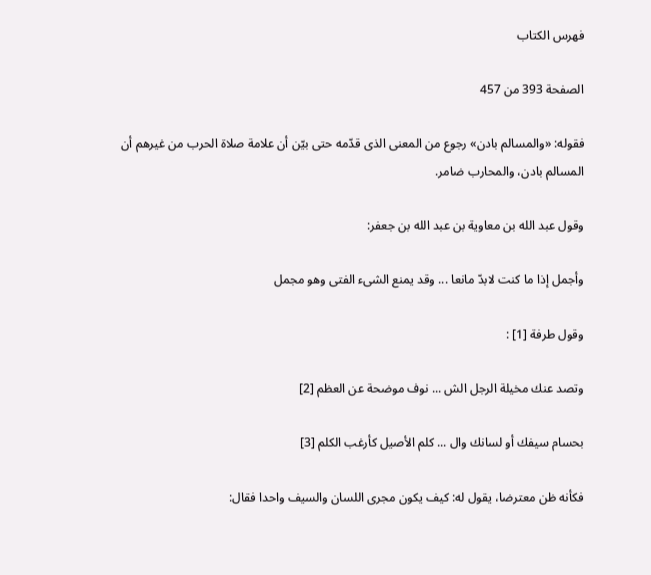فهرس الكتاب

الصفحة 393 من 457

فقوله: «والمسالم بادن» رجوع من المعنى الذى قدّمه حتى بيّن أن علامة صلاة الحرب من غيرهم أن المسالم بادن، والمحارب ضامر.

وقول عبد الله بن معاوية بن عبد الله بن جعفر:

وأجمل إذا ما كنت لابدّ مانعا ... وقد يمنع الشىء الفتى وهو مجمل

وقول طرفة [1] :

وتصد عنك مخيلة الرجل الش ... نوف موضحة عن العظم [2]

بحسام سيفك أو لسانك وال ... كلم الأصيل كأرغب الكلم [3]

فكأنه ظن معترضا، يقول له: كيف يكون مجرى اللسان والسيف واحدا فقال: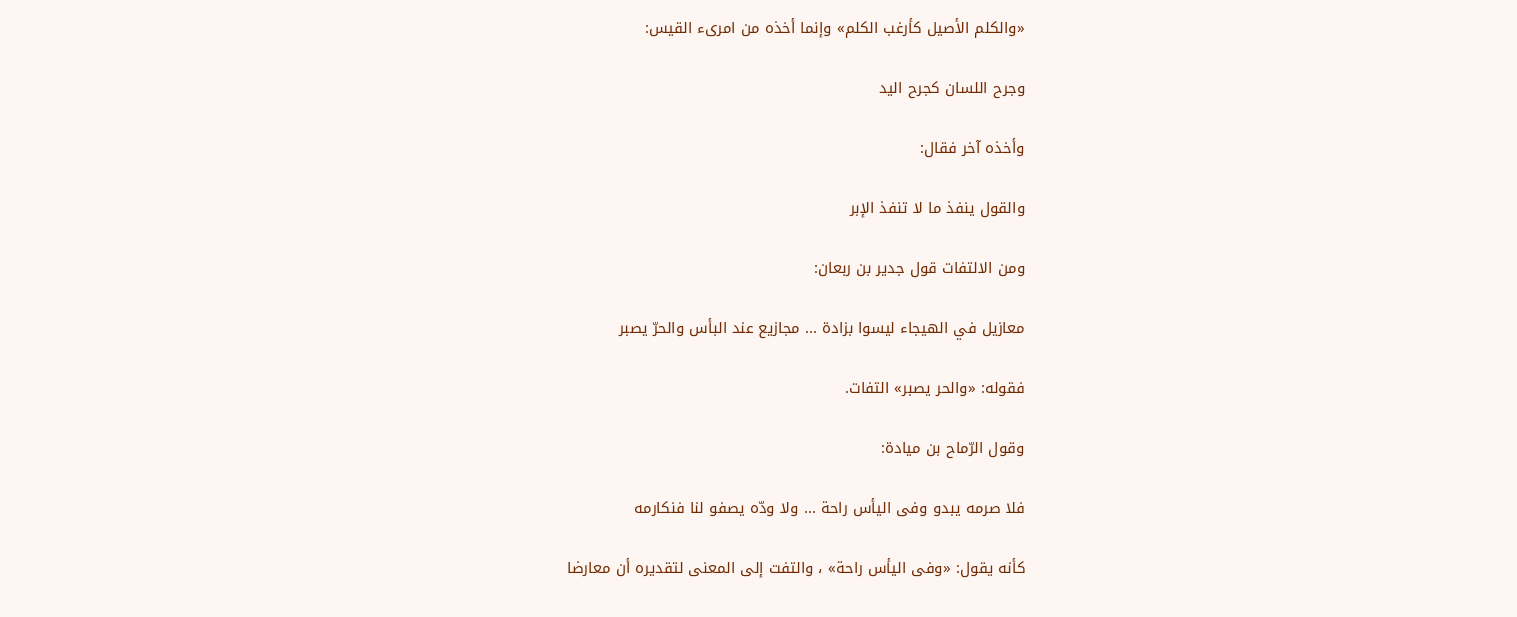«والكلم الأصيل كأرغب الكلم» وإنما أخذه من امرىء القيس:

وجرح اللسان كجرح اليد

وأخذه آخر فقال:

والقول ينفذ ما لا تنفذ الإبر

ومن الالتفات قول جدير بن ربعان:

معازيل في الهيجاء ليسوا بزادة ... مجازيع عند البأس والحرّ يصبر

فقوله: «والحر يصبر» التفات.

وقول الرّماح بن ميادة:

فلا صرمه يبدو وفى اليأس راحة ... ولا ودّه يصفو لنا فنكارمه

كأنه يقول: «وفى اليأس راحة» ، والتفت إلى المعنى لتقديره أن معارضا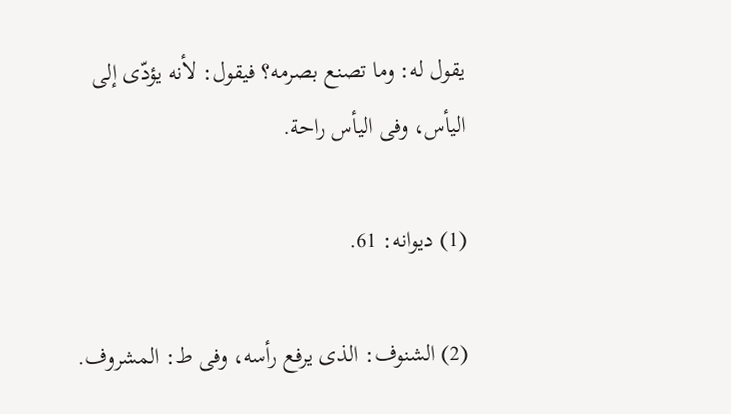يقول له: وما تصنع بصرمه؟ فيقول: لأنه يؤدّى إلى اليأس، وفى اليأس راحة.

(1) ديوانه: 61.

(2) الشنوف: الذى يرفع رأسه، وفى ط: المشروف.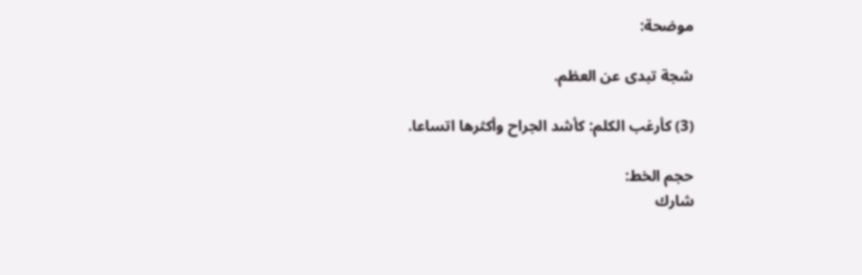موضحة:

شجة تبدى عن العظم.

(3) كأرغب الكلم: كأشد الجراح وأكثرها اتساعا.

حجم الخط:
شارك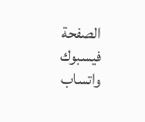الصفحة
فيسبوك واتساب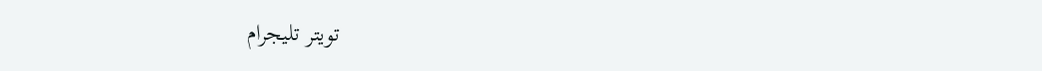تويتر تليجرام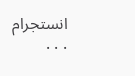انستجرام
. . .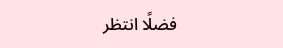فضلًا انتظر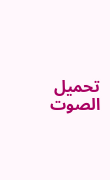تحميل الصوت